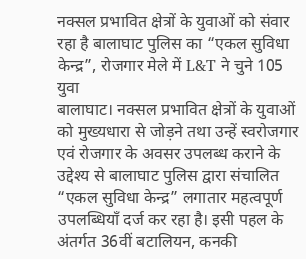नक्सल प्रभावित क्षेत्रों के युवाओं को संवार रहा है बालाघाट पुलिस का “एकल सुविधा केन्द्र”, रोजगार मेले में L&T ने चुने 105 युवा
बालाघाट। नक्सल प्रभावित क्षेत्रों के युवाओं को मुख्यधारा से जोड़ने तथा उन्हें स्वरोजगार एवं रोजगार के अवसर उपलब्ध कराने के उद्देश्य से बालाघाट पुलिस द्वारा संचालित “एकल सुविधा केन्द्र” लगातार महत्वपूर्ण उपलब्धियाँ दर्ज कर रहा है। इसी पहल के अंतर्गत 36वीं बटालियन, कनकी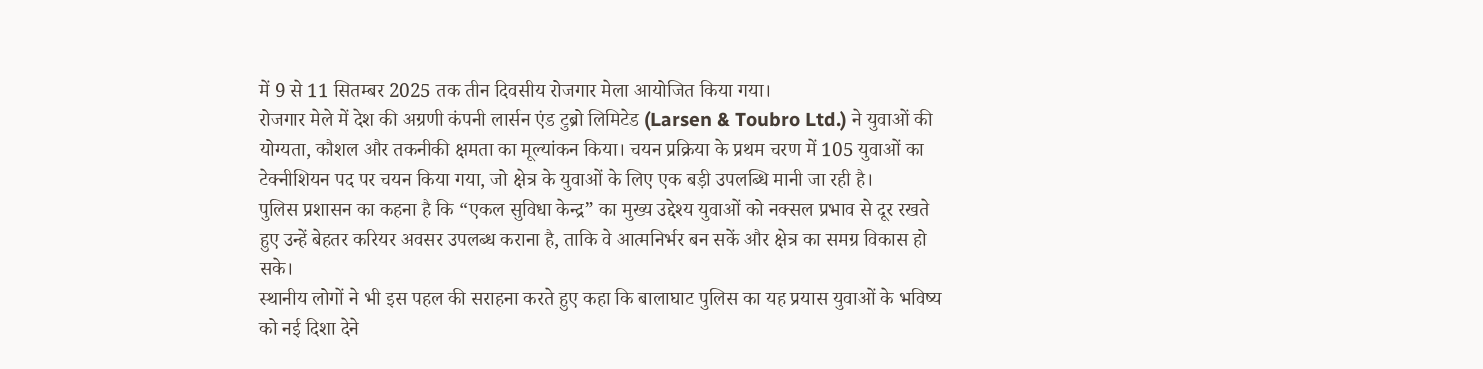में 9 से 11 सितम्बर 2025 तक तीन दिवसीय रोजगार मेला आयोजित किया गया।
रोजगार मेले में देश की अग्रणी कंपनी लार्सन एंड टुब्रो लिमिटेड (Larsen & Toubro Ltd.) ने युवाओं की योग्यता, कौशल और तकनीकी क्षमता का मूल्यांकन किया। चयन प्रक्रिया के प्रथम चरण में 105 युवाओं का टेक्नीशियन पद पर चयन किया गया, जो क्षेत्र के युवाओं के लिए एक बड़ी उपलब्धि मानी जा रही है।
पुलिस प्रशासन का कहना है कि “एकल सुविधा केन्द्र” का मुख्य उद्देश्य युवाओं को नक्सल प्रभाव से दूर रखते हुए उन्हें बेहतर करियर अवसर उपलब्ध कराना है, ताकि वे आत्मनिर्भर बन सकें और क्षेत्र का समग्र विकास हो सके।
स्थानीय लोगों ने भी इस पहल की सराहना करते हुए कहा कि बालाघाट पुलिस का यह प्रयास युवाओं के भविष्य को नई दिशा देने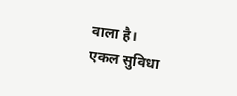वाला है।
एकल सुविधा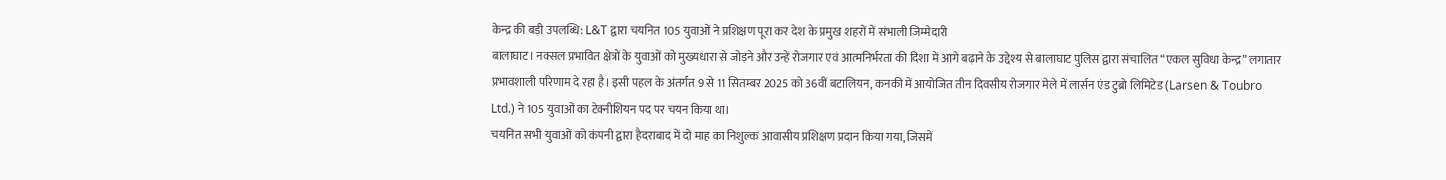केन्द्र की बड़ी उपलब्धि: L&T द्वारा चयनित 105 युवाओं ने प्रशिक्षण पूरा कर देश के प्रमुख शहरों में संभाली जिम्मेदारी
बालाघाट। नक्सल प्रभावित क्षेत्रों के युवाओं को मुख्यधारा से जोड़ने और उन्हें रोजगार एवं आत्मनिर्भरता की दिशा में आगे बढ़ाने के उद्देश्य से बालाघाट पुलिस द्वारा संचालित “एकल सुविधा केन्द्र” लगातार प्रभावशाली परिणाम दे रहा है। इसी पहल के अंतर्गत 9 से 11 सितम्बर 2025 को 36वीं बटालियन, कनकी में आयोजित तीन दिवसीय रोजगार मेले में लार्सन एंड टुब्रो लिमिटेड (Larsen & Toubro Ltd.) ने 105 युवाओं का टेक्नीशियन पद पर चयन किया था।
चयनित सभी युवाओं को कंपनी द्वारा हैदराबाद में दो माह का निशुल्क आवासीय प्रशिक्षण प्रदान किया गया, जिसमें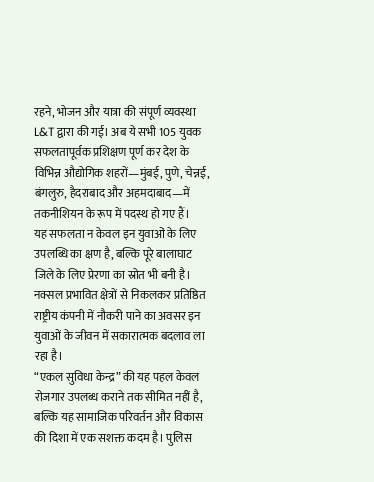रहने, भोजन और यात्रा की संपूर्ण व्यवस्था L&T द्वारा की गई। अब ये सभी 105 युवक सफलतापूर्वक प्रशिक्षण पूर्ण कर देश के विभिन्न औद्योगिक शहरों—मुंबई, पुणे, चेन्नई, बंगलुरु, हैदराबाद और अहमदाबाद—में तकनीशियन के रूप में पदस्थ हो गए हैं।
यह सफलता न केवल इन युवाओं के लिए उपलब्धि का क्षण है, बल्कि पूरे बालाघाट जिले के लिए प्रेरणा का स्रोत भी बनी है। नक्सल प्रभावित क्षेत्रों से निकलकर प्रतिष्ठित राष्ट्रीय कंपनी में नौकरी पाने का अवसर इन युवाओं के जीवन में सकारात्मक बदलाव ला रहा है।
“एकल सुविधा केन्द्र” की यह पहल केवल रोजगार उपलब्ध कराने तक सीमित नहीं है, बल्कि यह सामाजिक परिवर्तन और विकास की दिशा में एक सशक्त कदम है। पुलिस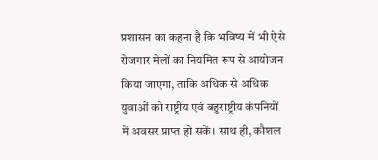प्रशासन का कहना है कि भविष्य में भी ऐसे रोजगार मेलों का नियमित रूप से आयोजन किया जाएगा, ताकि अधिक से अधिक युवाओं को राष्ट्रीय एवं बहुराष्ट्रीय कंपनियों में अवसर प्राप्त हो सकें। साथ ही, कौशल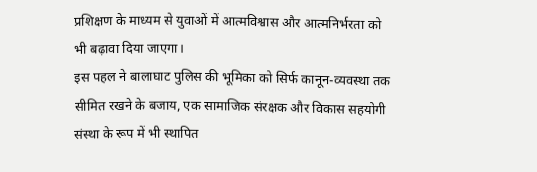प्रशिक्षण के माध्यम से युवाओं में आत्मविश्वास और आत्मनिर्भरता को भी बढ़ावा दिया जाएगा।
इस पहल ने बालाघाट पुलिस की भूमिका को सिर्फ कानून-व्यवस्था तक सीमित रखने के बजाय, एक सामाजिक संरक्षक और विकास सहयोगी संस्था के रूप में भी स्थापित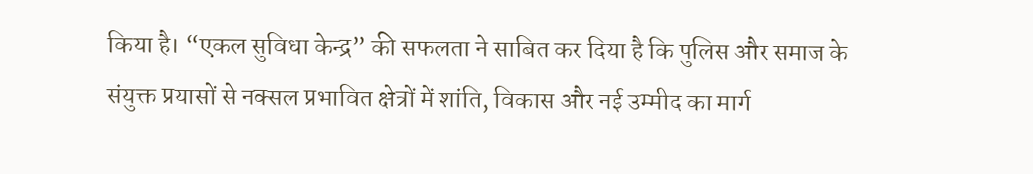किया है। “एकल सुविधा केन्द्र” की सफलता ने साबित कर दिया है कि पुलिस और समाज के संयुक्त प्रयासों से नक्सल प्रभावित क्षेत्रों में शांति, विकास और नई उम्मीद का मार्ग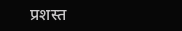प्रशस्त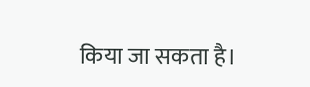किया जा सकता है।